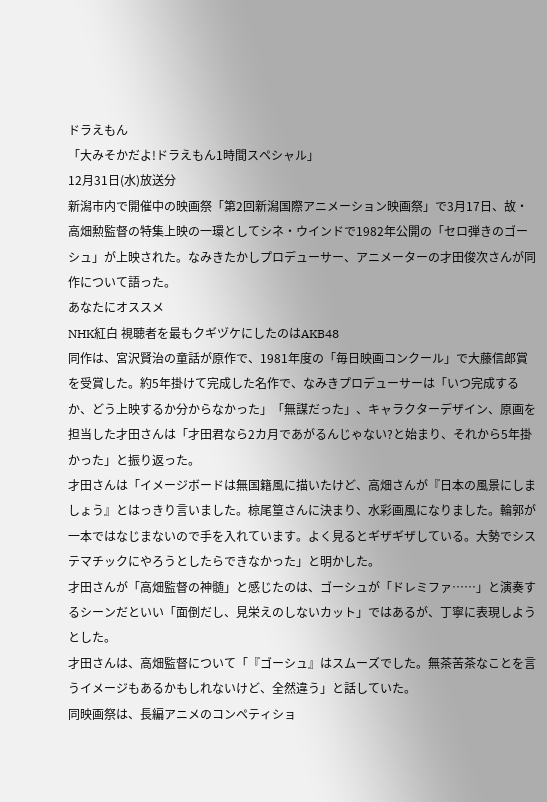ドラえもん
「大みそかだよ!ドラえもん1時間スペシャル」
12月31日(水)放送分
新潟市内で開催中の映画祭「第2回新潟国際アニメーション映画祭」で3月17日、故・高畑勲監督の特集上映の一環としてシネ・ウインドで1982年公開の「セロ弾きのゴーシュ」が上映された。なみきたかしプロデューサー、アニメーターの才田俊次さんが同作について語った。
あなたにオススメ
NHK紅白 視聴者を最もクギヅケにしたのはAKB48
同作は、宮沢賢治の童話が原作で、1981年度の「毎日映画コンクール」で大藤信郎賞を受賞した。約5年掛けて完成した名作で、なみきプロデューサーは「いつ完成するか、どう上映するか分からなかった」「無謀だった」、キャラクターデザイン、原画を担当した才田さんは「才田君なら2カ月であがるんじゃない?と始まり、それから5年掛かった」と振り返った。
才田さんは「イメージボードは無国籍風に描いたけど、高畑さんが『日本の風景にしましょう』とはっきり言いました。椋尾篁さんに決まり、水彩画風になりました。輪郭が一本ではなじまないので手を入れています。よく見るとギザギザしている。大勢でシステマチックにやろうとしたらできなかった」と明かした。
才田さんが「高畑監督の神髄」と感じたのは、ゴーシュが「ドレミファ……」と演奏するシーンだといい「面倒だし、見栄えのしないカット」ではあるが、丁寧に表現しようとした。
才田さんは、高畑監督について「『ゴーシュ』はスムーズでした。無茶苦茶なことを言うイメージもあるかもしれないけど、全然違う」と話していた。
同映画祭は、長編アニメのコンペティショ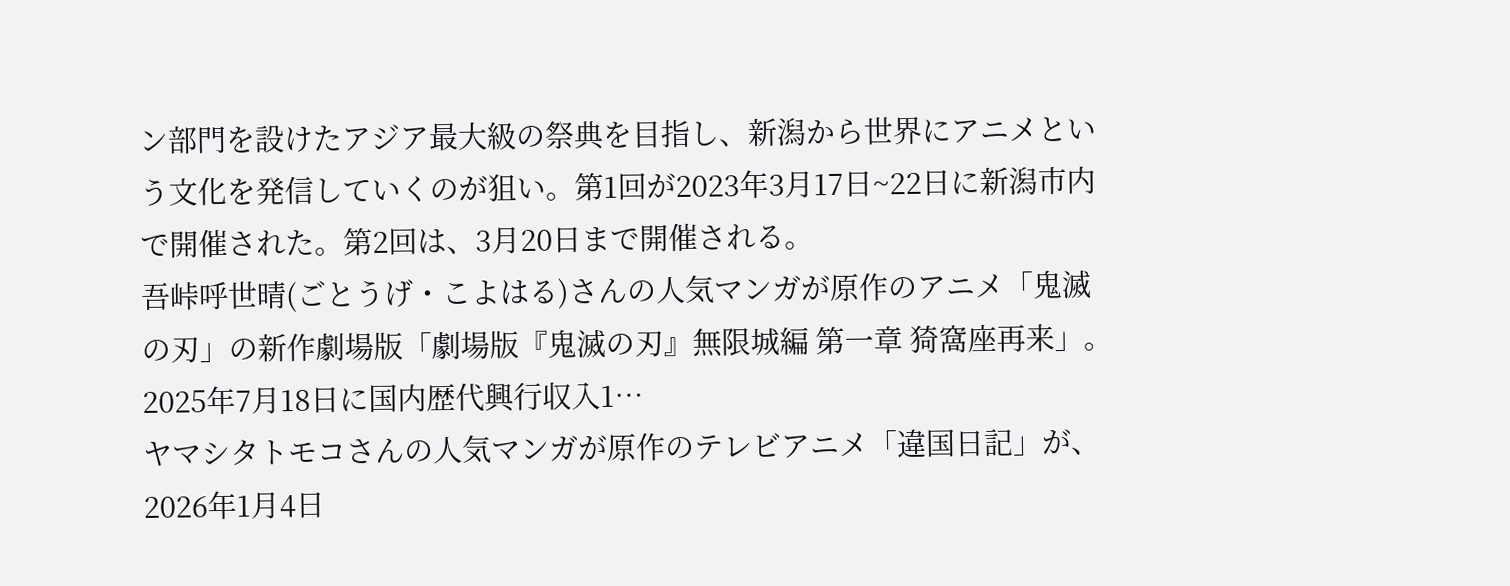ン部門を設けたアジア最大級の祭典を目指し、新潟から世界にアニメという文化を発信していくのが狙い。第1回が2023年3月17日~22日に新潟市内で開催された。第2回は、3月20日まで開催される。
吾峠呼世晴(ごとうげ・こよはる)さんの人気マンガが原作のアニメ「鬼滅の刃」の新作劇場版「劇場版『鬼滅の刃』無限城編 第一章 猗窩座再来」。2025年7月18日に国内歴代興行収入1…
ヤマシタトモコさんの人気マンガが原作のテレビアニメ「違国日記」が、2026年1月4日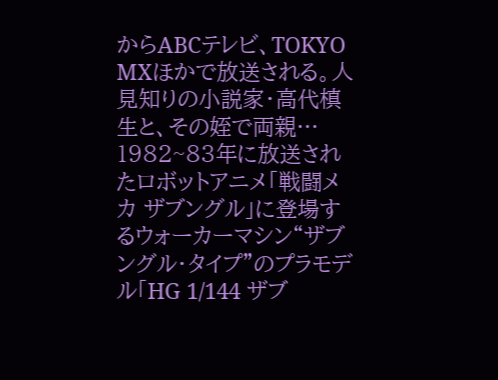からABCテレビ、TOKYO MXほかで放送される。人見知りの小説家・高代槙生と、その姪で両親…
1982~83年に放送されたロボットアニメ「戦闘メカ ザブングル」に登場するウォーカーマシン“ザブングル・タイプ”のプラモデル「HG 1/144 ザブ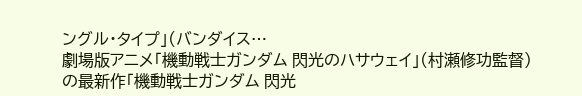ングル・タイプ」(バンダイス…
劇場版アニメ「機動戦士ガンダム 閃光のハサウェイ」(村瀬修功監督)の最新作「機動戦士ガンダム 閃光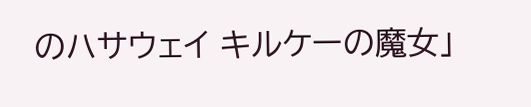のハサウェイ キルケーの魔女」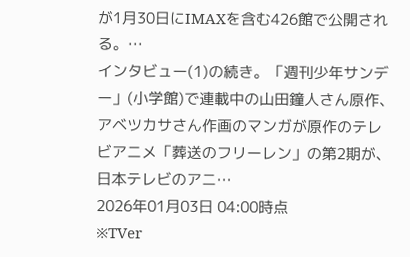が1月30日にIMAXを含む426館で公開される。…
インタビュー(1)の続き。「週刊少年サンデー」(小学館)で連載中の山田鐘人さん原作、アベツカサさん作画のマンガが原作のテレビアニメ「葬送のフリーレン」の第2期が、日本テレビのアニ…
2026年01月03日 04:00時点
※TVer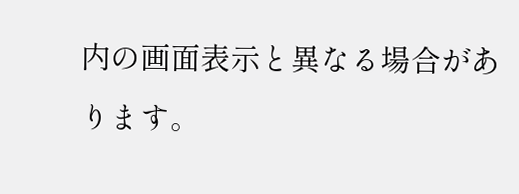内の画面表示と異なる場合があります。